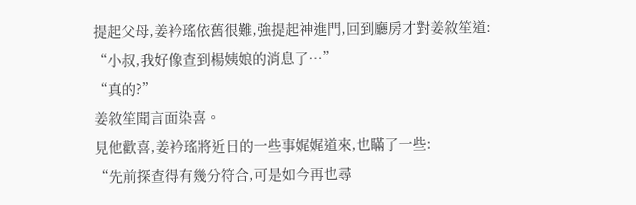提起父母,姜衿瑤依舊很難,強提起神進門,回到廳房才對姜敘笙道:
“小叔,我好像查到楊姨娘的消息了…”
“真的?”
姜敘笙聞言面染喜。
見他歡喜,姜衿瑤將近日的一些事娓娓道來,也瞞了一些:
“先前探查得有幾分符合,可是如今再也尋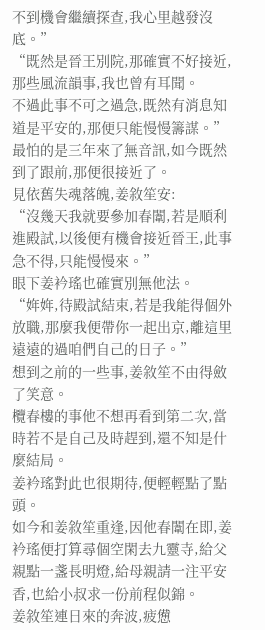不到機會繼續探查,我心里越發沒底。”
“既然是晉王別院,那確實不好接近,那些風流韻事,我也曾有耳聞。
不過此事不可之過急,既然有消息知道是平安的,那便只能慢慢籌謀。”
最怕的是三年來了無音訊,如今既然到了跟前,那便很接近了。
見依舊失魂落魄,姜敘笙安:
“沒幾天我就要參加春闈,若是順利進殿試,以後便有機會接近晉王,此事急不得,只能慢慢來。”
眼下姜衿瑤也確實別無他法。
“姩姩,待殿試結束,若是我能得個外放職,那麼我便帶你一起出京,離這里遠遠的過咱們自己的日子。”
想到之前的一些事,姜敘笙不由得斂了笑意。
欖春樓的事他不想再看到第二次,當時若不是自己及時趕到,還不知是什麼結局。
姜衿瑤對此也很期待,便輕輕點了點頭。
如今和姜敘笙重逢,因他春闈在即,姜衿瑤便打算尋個空閑去九靈寺,給父親點一盞長明燈,給母親請一注平安香,也給小叔求一份前程似錦。
姜敘笙連日來的奔波,疲憊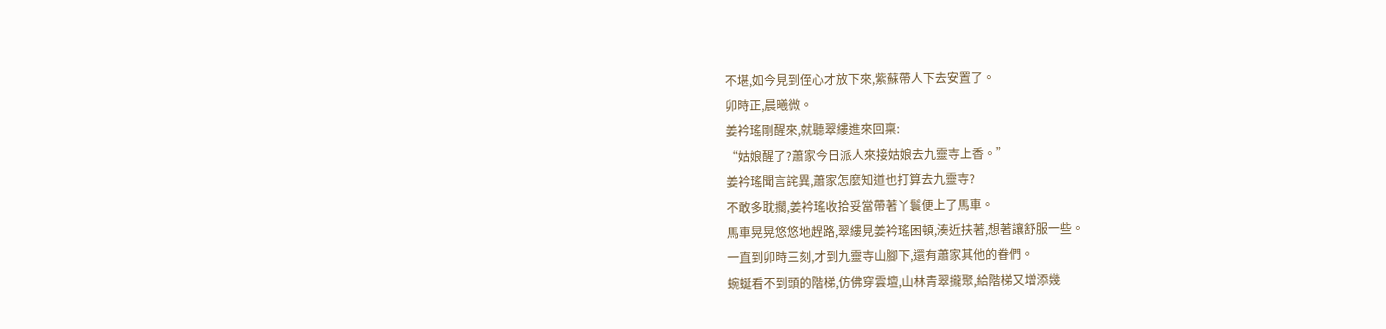不堪,如今見到侄心才放下來,紫蘇帶人下去安置了。
卯時正,晨曦微。
姜衿瑤剛醒來,就聽翠縷進來回稟:
“姑娘醒了?蕭家今日派人來接姑娘去九靈寺上香。”
姜衿瑤聞言詫異,蕭家怎麼知道也打算去九靈寺?
不敢多耽擱,姜衿瑤收拾妥當帶著丫鬟便上了馬車。
馬車晃晃悠悠地趕路,翠縷見姜衿瑤困頓,湊近扶著,想著讓舒服一些。
一直到卯時三刻,才到九靈寺山腳下,還有蕭家其他的眷們。
蜿蜒看不到頭的階梯,仿佛穿雲壇,山林青翠攏聚,給階梯又增添幾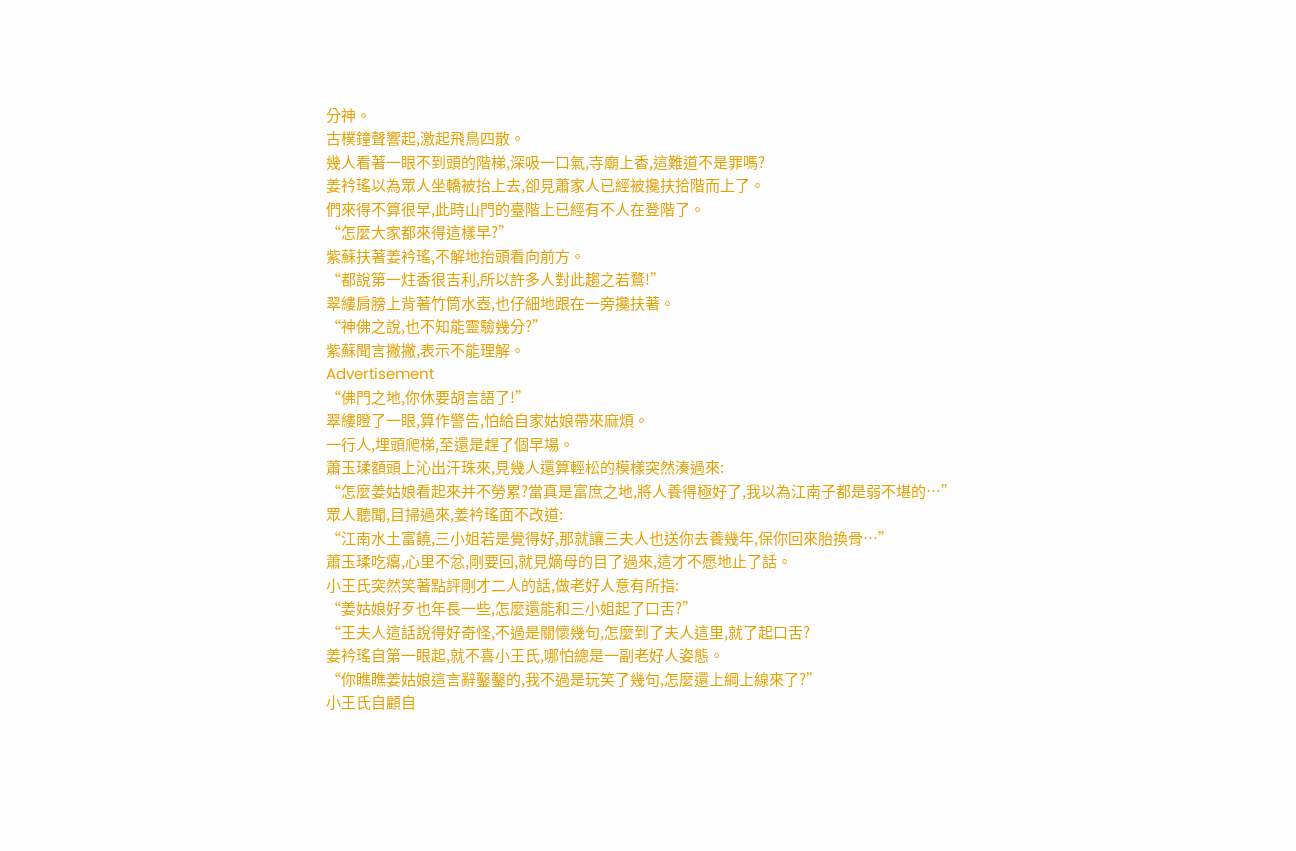分神。
古樸鐘聲響起,激起飛鳥四散。
幾人看著一眼不到頭的階梯,深吸一口氣,寺廟上香,這難道不是罪嗎?
姜衿瑤以為眾人坐轎被抬上去,卻見蕭家人已經被攙扶拾階而上了。
們來得不算很早,此時山門的臺階上已經有不人在登階了。
“怎麼大家都來得這樣早?”
紫蘇扶著姜衿瑤,不解地抬頭看向前方。
“都說第一炷香很吉利,所以許多人對此趨之若鶩!”
翠縷肩膀上背著竹筒水壺,也仔細地跟在一旁攙扶著。
“神佛之說,也不知能靈驗幾分?”
紫蘇聞言撇撇,表示不能理解。
Advertisement
“佛門之地,你休要胡言語了!”
翠縷瞪了一眼,算作警告,怕給自家姑娘帶來麻煩。
一行人,埋頭爬梯,至還是趕了個早場。
蕭玉瑈額頭上沁出汗珠來,見幾人還算輕松的模樣突然湊過來:
“怎麼姜姑娘看起來并不勞累?當真是富庶之地,將人養得極好了,我以為江南子都是弱不堪的…”
眾人聽聞,目掃過來,姜衿瑤面不改道:
“江南水土富饒,三小姐若是覺得好,那就讓三夫人也送你去養幾年,保你回來胎換骨…”
蕭玉瑈吃癟,心里不忿,剛要回,就見嫡母的目了過來,這才不愿地止了話。
小王氏突然笑著點評剛才二人的話,做老好人意有所指:
“姜姑娘好歹也年長一些,怎麼還能和三小姐起了口舌?”
“王夫人這話說得好奇怪,不過是關懷幾句,怎麼到了夫人這里,就了起口舌?
姜衿瑤自第一眼起,就不喜小王氏,哪怕總是一副老好人姿態。
“你瞧瞧姜姑娘這言辭鑿鑿的,我不過是玩笑了幾句,怎麼還上綱上線來了?”
小王氏自顧自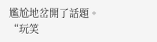尷尬地岔開了話題。
“玩笑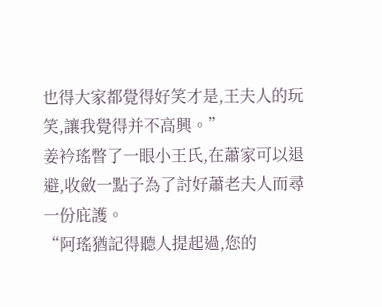也得大家都覺得好笑才是,王夫人的玩笑,讓我覺得并不高興。”
姜衿瑤瞥了一眼小王氏,在蕭家可以退避,收斂一點子為了討好蕭老夫人而尋一份庇護。
“阿瑤猶記得聽人提起過,您的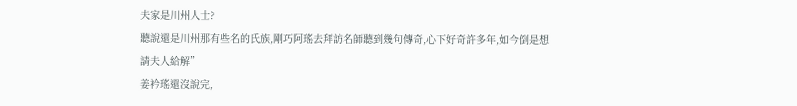夫家是川州人士?
聽說還是川州那有些名的氏族,剛巧阿瑤去拜訪名師聽到幾句傳奇,心下好奇許多年,如今倒是想請夫人給解”
姜衿瑤還沒說完,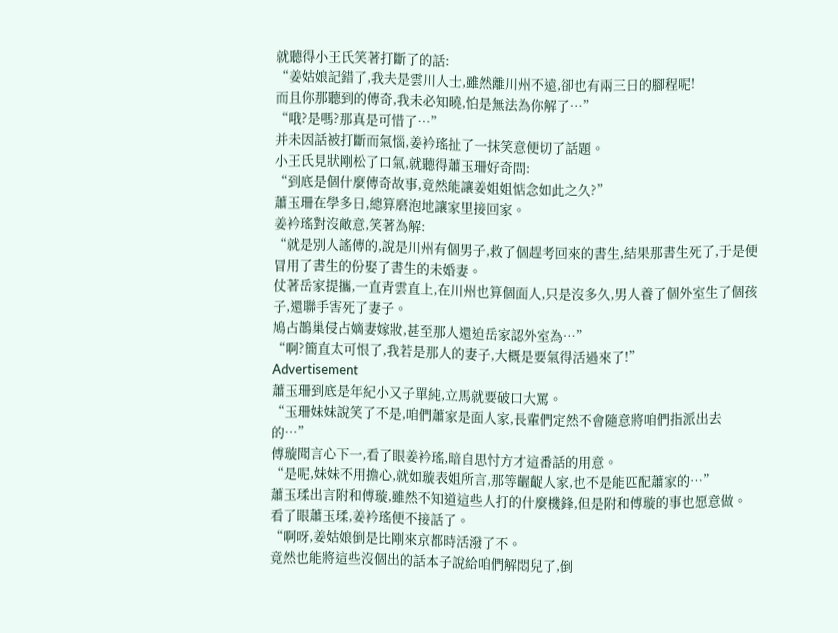就聽得小王氏笑著打斷了的話:
“姜姑娘記錯了,我夫是雲川人士,雖然離川州不遠,卻也有兩三日的腳程呢!
而且你那聽到的傳奇,我未必知曉,怕是無法為你解了…”
“哦?是嗎?那真是可惜了…”
并未因話被打斷而氣惱,姜衿瑤扯了一抹笑意便切了話題。
小王氏見狀剛松了口氣,就聽得蕭玉珊好奇問:
“到底是個什麼傳奇故事,竟然能讓姜姐姐惦念如此之久?”
蕭玉珊在學多日,總算磨泡地讓家里接回家。
姜衿瑤對沒敵意,笑著為解:
“就是別人謠傳的,說是川州有個男子,救了個趕考回來的書生,結果那書生死了,于是便冒用了書生的份娶了書生的未婚妻。
仗著岳家提攜,一直青雲直上,在川州也算個面人,只是沒多久,男人養了個外室生了個孩子,還聯手害死了妻子。
鳩占鵲巢侵占嫡妻嫁妝,甚至那人還迫岳家認外室為…”
“啊?簡直太可恨了,我若是那人的妻子,大概是要氣得活過來了!”
Advertisement
蕭玉珊到底是年紀小又子單純,立馬就要破口大罵。
“玉珊妹妹說笑了不是,咱們蕭家是面人家,長輩們定然不會隨意將咱們指派出去的…”
傅璇聞言心下一,看了眼姜衿瑤,暗自思忖方才這番話的用意。
“是呢,妹妹不用擔心,就如璇表姐所言,那等齷齪人家,也不是能匹配蕭家的…”
蕭玉瑈出言附和傅璇,雖然不知道這些人打的什麼機鋒,但是附和傅璇的事也愿意做。
看了眼蕭玉瑈,姜衿瑤便不接話了。
“啊呀,姜姑娘倒是比剛來京都時活潑了不。
竟然也能將這些沒個出的話本子說給咱們解悶兒了,倒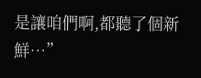是讓咱們啊,都聽了個新鮮…”